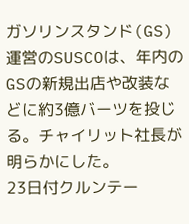ガソリンスタンド(GS)運営のSUSCOは、年内のGSの新規出店や改装などに約3億バーツを投じる。チャイリット社長が明らかにした。
23日付クルンテー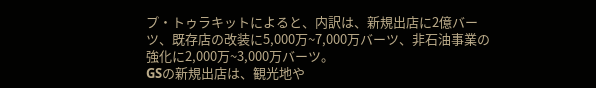プ・トゥラキットによると、内訳は、新規出店に2億バーツ、既存店の改装に5,000万~7,000万バーツ、非石油事業の強化に2,000万~3,000万バーツ。
GSの新規出店は、観光地や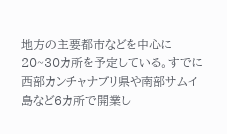地方の主要都市などを中心に20~30カ所を予定している。すでに西部カンチャナブリ県や南部サムイ島など6カ所で開業し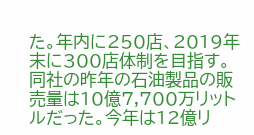た。年内に250店、2019年末に300店体制を目指す。
同社の昨年の石油製品の販売量は10億7,700万リットルだった。今年は12億リ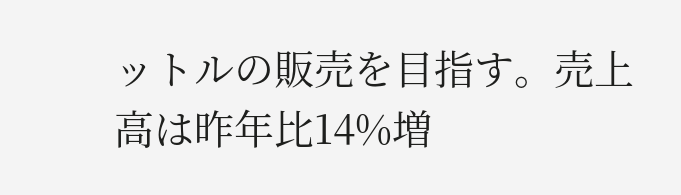ットルの販売を目指す。売上高は昨年比14%増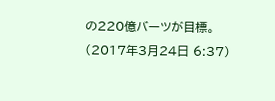の220億バーツが目標。
(2017年3月24日 6:37)